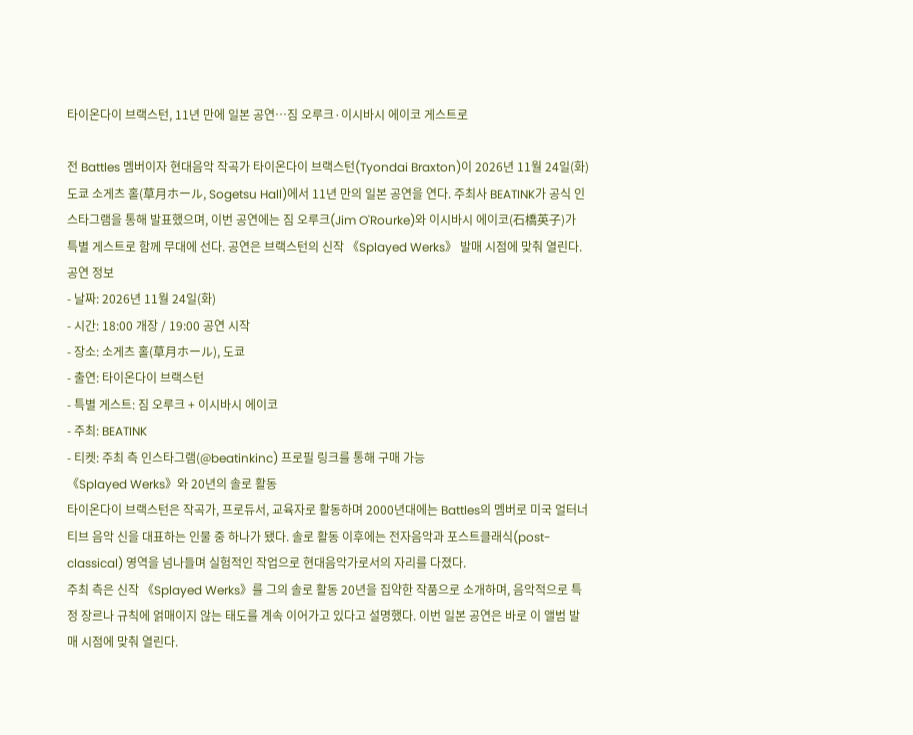타이온다이 브랙스턴, 11년 만에 일본 공연…짐 오루크·이시바시 에이코 게스트로

전 Battles 멤버이자 현대음악 작곡가 타이온다이 브랙스턴(Tyondai Braxton)이 2026년 11월 24일(화) 도쿄 소게츠 홀(草月ホール, Sogetsu Hall)에서 11년 만의 일본 공연을 연다. 주최사 BEATINK가 공식 인스타그램을 통해 발표했으며, 이번 공연에는 짐 오루크(Jim O'Rourke)와 이시바시 에이코(石橋英子)가 특별 게스트로 함께 무대에 선다. 공연은 브랙스턴의 신작 《Splayed Werks》 발매 시점에 맞춰 열린다.
공연 정보
- 날짜: 2026년 11월 24일(화)
- 시간: 18:00 개장 / 19:00 공연 시작
- 장소: 소게츠 홀(草月ホール), 도쿄
- 출연: 타이온다이 브랙스턴
- 특별 게스트: 짐 오루크 + 이시바시 에이코
- 주최: BEATINK
- 티켓: 주최 측 인스타그램(@beatinkinc) 프로필 링크를 통해 구매 가능
《Splayed Werks》와 20년의 솔로 활동
타이온다이 브랙스턴은 작곡가, 프로듀서, 교육자로 활동하며 2000년대에는 Battles의 멤버로 미국 얼터너티브 음악 신을 대표하는 인물 중 하나가 됐다. 솔로 활동 이후에는 전자음악과 포스트클래식(post-classical) 영역을 넘나들며 실험적인 작업으로 현대음악가로서의 자리를 다졌다.
주최 측은 신작 《Splayed Werks》를 그의 솔로 활동 20년을 집약한 작품으로 소개하며, 음악적으로 특정 장르나 규칙에 얽매이지 않는 태도를 계속 이어가고 있다고 설명했다. 이번 일본 공연은 바로 이 앨범 발매 시점에 맞춰 열린다.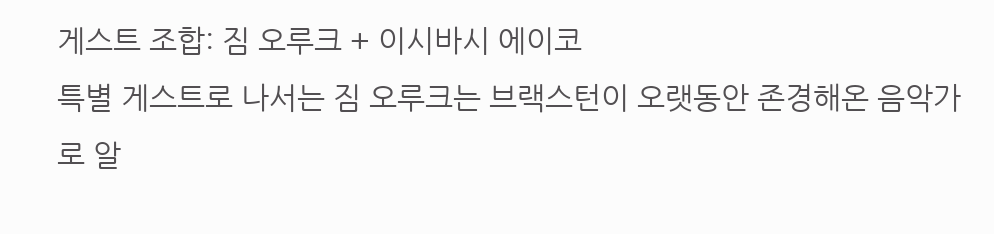게스트 조합: 짐 오루크 + 이시바시 에이코
특별 게스트로 나서는 짐 오루크는 브랙스턴이 오랫동안 존경해온 음악가로 알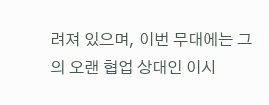려져 있으며, 이번 무대에는 그의 오랜 협업 상대인 이시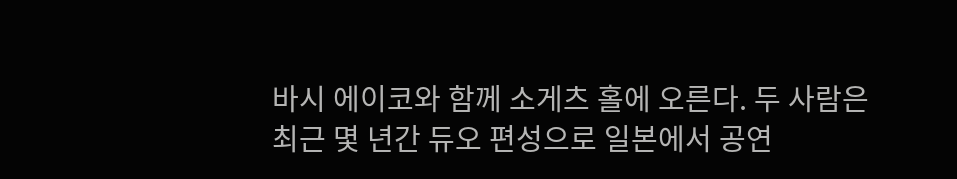바시 에이코와 함께 소게츠 홀에 오른다. 두 사람은 최근 몇 년간 듀오 편성으로 일본에서 공연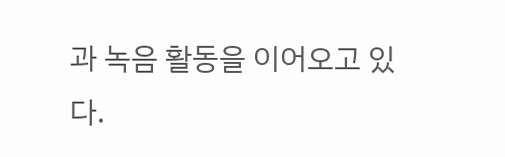과 녹음 활동을 이어오고 있다.